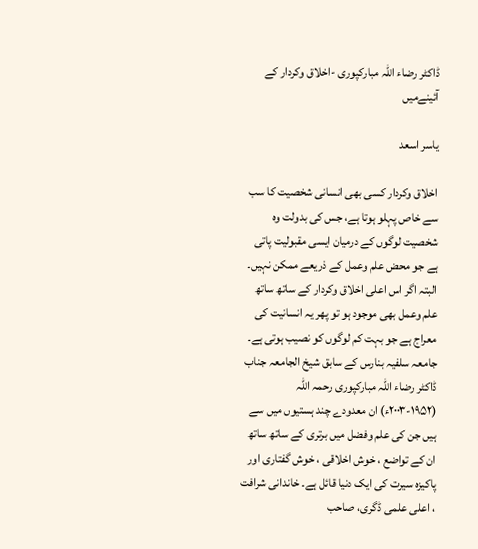ڈاکٹر رضاء اللہ مبارکپوری -اخلاق وکردار کے آئینےمیں

یاسر اسعد

اخلاق وکردار کسی بھی انسانی شخصیت کا سب سے خاص پہلو ہوتا ہے، جس کی بدولت وہ شخصیت لوگوں کے درمیان ایسی مقبولیت پاتی ہے جو محض علم وعمل کے ذریعے ممکن نہیں۔ البتہ اگر اس اعلی اخلاق وکردار کے ساتھ ساتھ علم وعمل بھی موجود ہو تو پھر یہ انسانیت کی معراج ہے جو بہت کم لوگوں کو نصیب ہوتی ہے۔
جامعہ سلفیہ بنارس کے سابق شیخ الجامعہ جناب ڈاکٹر رضاء اللہ مبارکپوری رحمہ اللہ (۱۹۵۲-۲۰۰۳ء) ان معدودے چند ہستیوں میں سے ہیں جن کی علم وفضل میں برتری کے ساتھ ساتھ ان کے تواضع ، خوش اخلاقی ، خوش گفتاری اور پاکیزہ سیرت کی ایک دنیا قائل ہے۔ خاندانی شرافت ، اعلی علمی ڈگری، صاحب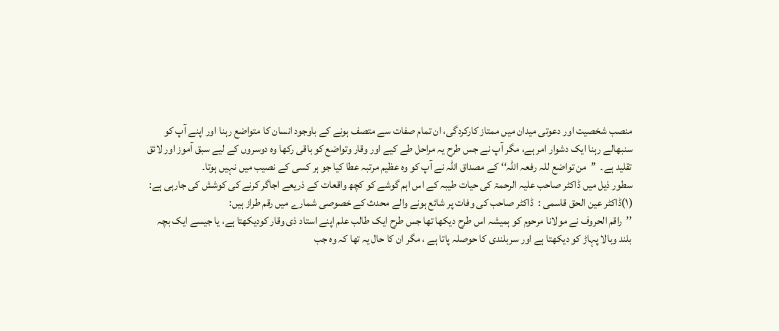منصب شخصیت اور دعوتی میدان میں ممتاز کارکردگی، ان تمام صفات سے متصف ہونے کے باوجود انسان کا متواضع رہنا اور اپنے آپ کو سنبھالے رہنا ایک دشوار امر ہے، مگر آپ نے جس طرح یہ مراحل طے کیے اور وقار وتواضع کو باقی رکھا وہ دوسروں کے لیے سبق آموز اور لائق تقلید ہے۔  ’’من تواضع للہ رفعہ اللہ‘‘ کے مصداق اللہ نے آپ کو وہ عظیم مرتبہ عطا کیا جو ہر کسی کے نصیب میں نہیں ہوتا۔
سطور ذیل میں ڈاکٹر صاحب علیہ الرحمۃ کی حیات طیبہ کے اس اہم گوشے کو کچھ واقعات کے ذریعے اجاگر کرنے کی کوشش کی جارہی ہے:
(۱)ڈاکٹر عین الحق قاسمی :  ڈاکٹر صاحب کی وفات پر شائع ہونے والے محدث کے خصوصی شمارے میں رقم طراز ہیں:
’’راقم الحروف نے مولانا مرحوم کو ہمیشہ اس طرح دیکھا تھا جس طرح ایک طالب علم اپنے استاد ذی وقار کودیکھتا ہے، یا جیسے ایک بچہ بلند وبالا پہاڑ کو دیکھتا ہے اور سربلندی کا حوصلہ پاتا ہے ، مگر ان کا حال یہ تھا کہ وہ جب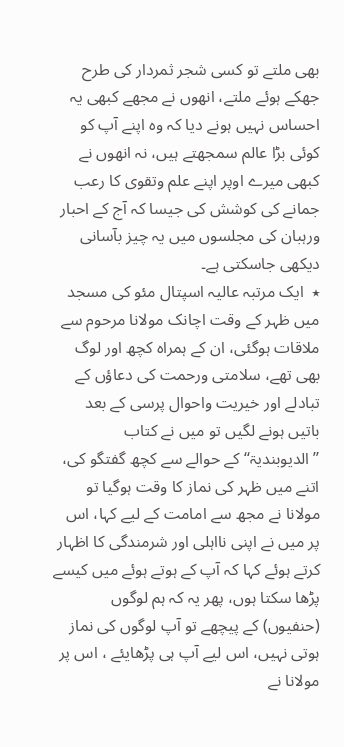بھی ملتے تو کسی شجر ثمردار کی طرح جھکے ہوئے ملتے، انھوں نے مجھے کبھی یہ احساس نہیں ہونے دیا کہ وہ اپنے آپ کو کوئی بڑا عالم سمجھتے ہیں، نہ انھوں نے کبھی میرے اوپر اپنے علم وتقوی کا رعب جمانے کی کوشش کی جیسا کہ آج کے احبار ورہبان کی مجلسوں میں یہ چیز بآسانی دیکھی جاسکتی ہے۔
٭  ایک مرتبہ عالیہ اسپتال مئو کی مسجد میں ظہر کے وقت اچانک مولانا مرحوم سے ملاقات ہوگئی، ان کے ہمراہ کچھ اور لوگ بھی تھے، سلامتی ورحمت کی دعاؤں کے تبادلے اور خیریت واحوال پرسی کے بعد باتیں ہونے لگیں تو میں نے کتاب ’’الدیوبندیۃ‘‘ کے حوالے سے کچھ گفتگو کی، اتنے میں ظہر کی نماز کا وقت ہوگیا تو مولانا نے مجھ سے امامت کے لیے کہا، اس پر میں نے اپنی نااہلی اور شرمندگی کا اظہار کرتے ہوئے کہا کہ آپ کے ہوتے ہوئے میں کیسے پڑھا سکتا ہوں، پھر یہ کہ ہم لوگوں (حنفیوں) کے پیچھے تو آپ لوگوں کی نماز ہوتی نہیں، اس لیے آپ ہی پڑھایئے ، اس پر مولانا نے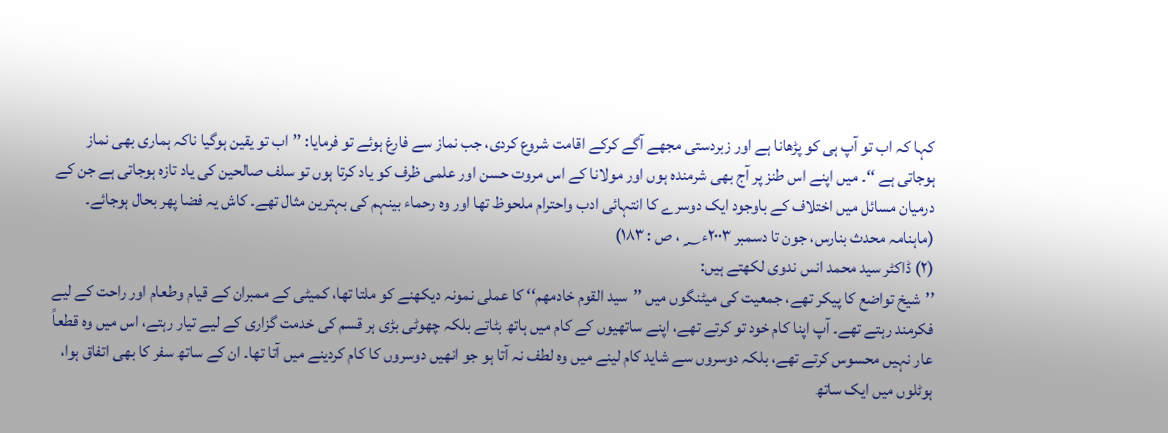کہا کہ اب تو آپ ہی کو پڑھانا ہے اور زبردستی مجھے آگے کرکے اقامت شروع کردی، جب نماز سے فارغ ہوئے تو فرمایا: ’’اب تو یقین ہوگیا ناکہ ہماری بھی نماز ہوجاتی ہے ‘‘۔ میں اپنے اس طنز پر آج بھی شرمندہ ہوں اور مولانا کے اس مروت حسن اور علمی ظرف کو یاد کرتا ہوں تو سلف صالحین کی یاد تازہ ہوجاتی ہے جن کے درمیان مسائل میں اختلاف کے باوجود ایک دوسرے کا انتہائی ادب واحترام ملحوظ تھا اور وہ رحماء بینہم کی بہترین مثال تھے۔ کاش یہ فضا پھر بحال ہوجائے۔ (ماہنامہ محدث بنارس، جون تا دسمبر ۲۰۰۳ء؁ ، ص : ۱۸۳)
(۲) ڈاکٹر سید محمد انس ندوی لکھتے ہیں:
’’شیخ تواضع کا پیکر تھے، جمعیت کی میٹنگوں میں ’’سید القوم خادمھم‘‘ کا عملی نمونہ دیکھنے کو ملتا تھا، کمیٹی کے ممبران کے قیام وطعام اور راحت کے لیے فکرمند رہتے تھے۔ آپ اپنا کام خود تو کرتے تھے، اپنے ساتھیوں کے کام میں ہاتھ بٹاتے بلکہ چھوٹی بڑی ہر قسم کی خدمت گزاری کے لیے تیار رہتے، اس میں وہ قطعاً عار نہیں محسوس کرتے تھے، بلکہ دوسروں سے شاید کام لینے میں وہ لطف نہ آتا ہو جو انھیں دوسروں کا کام کردینے میں آتا تھا۔ ان کے ساتھ سفر کا بھی اتفاق ہوا، ہوٹلوں میں ایک ساتھ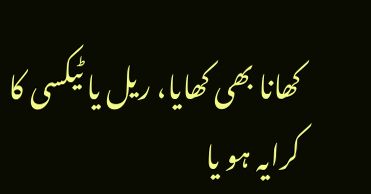کھانا بھی کھایا، ریل یا ٹیکسی کا کرایہ ہو یا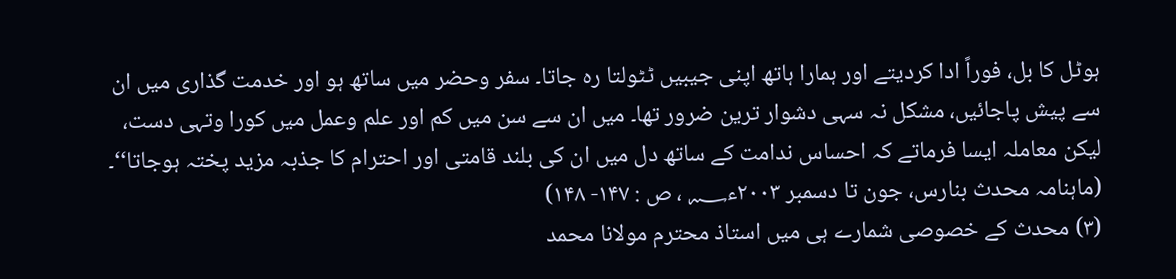ہوٹل کا بل، فوراً ادا کردیتے اور ہمارا ہاتھ اپنی جیبیں ٹٹولتا رہ جاتا۔ سفر وحضر میں ساتھ ہو اور خدمت گذاری میں ان سے پیش پاجائیں، مشکل نہ سہی دشوار ترین ضرور تھا۔ میں ان سے سن میں کم اور علم وعمل میں کورا وتہی دست، لیکن معاملہ ایسا فرماتے کہ احساس ندامت کے ساتھ دل میں ان کی بلند قامتی اور احترام کا جذبہ مزید پختہ ہوجاتا‘‘۔ (ماہنامہ محدث بنارس، جون تا دسمبر ۲۰۰۳ء؁ ، ص : ۱۴۷- ۱۴۸)
(۳) محدث کے خصوصی شمارے ہی میں استاذ محترم مولانا محمد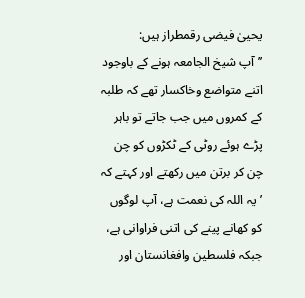یحییٰ فیضی رقمطراز ہیں:
’’آپ شیخ الجامعہ ہونے کے باوجود اتنے متواضع وخاکسار تھے کہ طلبہ کے کمروں میں جب جاتے تو باہر پڑے ہوئے روٹی کے ٹکڑوں کو چن چن کر برتن میں رکھتے اور کہتے کہ ’یہ اللہ کی نعمت ہے، آپ لوگوں کو کھانے پینے کی اتنی فراوانی ہے، جبکہ فلسطین وافغانستان اور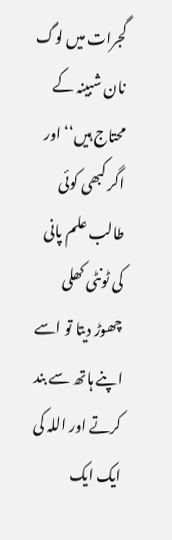گجرات میں لوگ نان شبینہ کے محتاج ہیں‘‘ اور اگر کبھی کوئی طالب علم پانی کی ٹونٹی کھلی چھوڑ دیتا تو اسے اپنے ہاتھ سے بند کرتے اور اللہ کی ایک ایک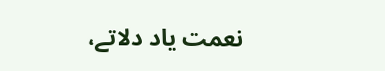نعمت یاد دلاتے،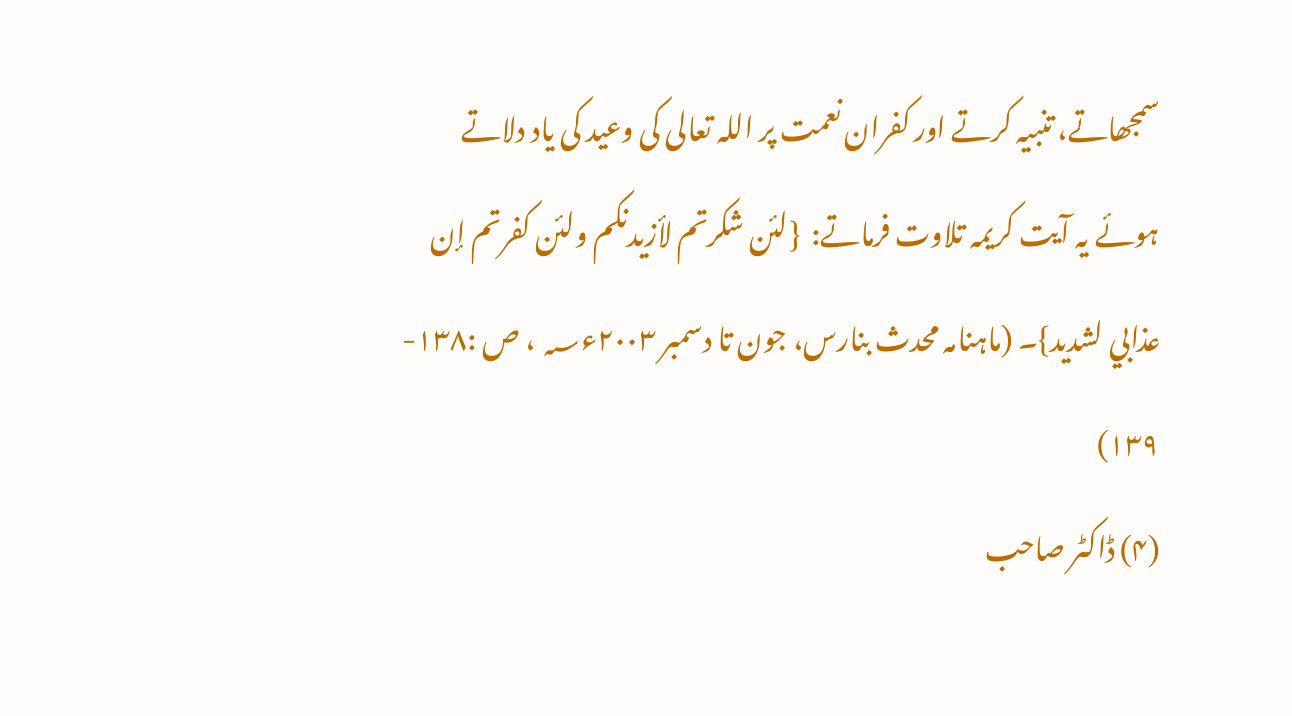سمجھاتے، تنبیہ کرتے اور کفران نعمت پر اللہ تعالی کی وعید کی یاد دلاتے ہوئے یہ آیت کریمہ تلاوت فرماتے:  {لئن شکرتم لأزیدنکم ولئن کفرتم إن عذابي لشدید}۔ (ماہنامہ محدث بنارس، جون تا دسمبر ۲۰۰۳ء؁ ، ص :۱۳۸- ۱۳۹)
(۴) ڈاکٹر صاحب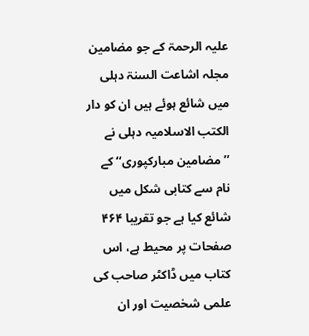علیہ الرحمۃ کے جو مضامین مجلہ اشاعت السنۃ دہلی میں شائع ہوئے ہیں ان کو دار الکتب الاسلامیہ دہلی نے ’’مضامین مبارکپوری‘‘ کے نام سے کتابی شکل میں شائع کیا ہے جو تقریبا ۴۶۴ صفحات پر محیط ہے، اس کتاب میں ڈاکٹر صاحب کی علمی شخصیت اور ان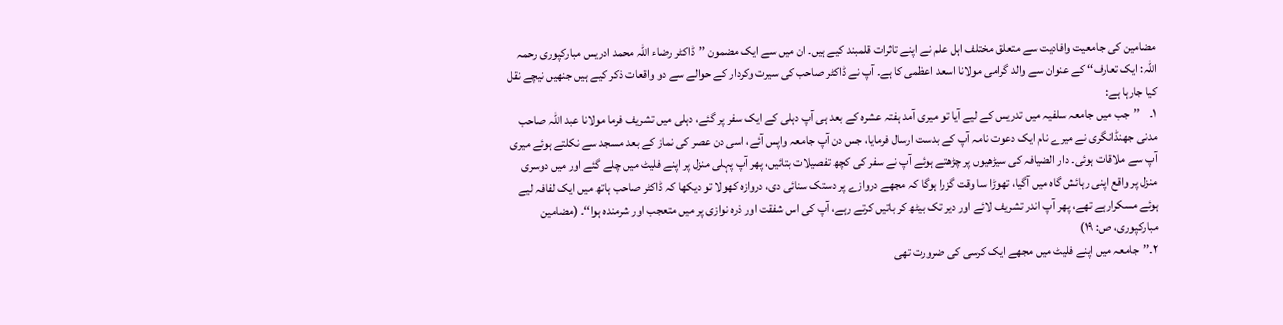مضامین کی جامعیت وافادیت سے متعلق مختلف اہل علم نے اپنے تاثرات قلمبند کیے ہیں۔ ان میں سے ایک مضمون ’’ڈاکٹر رضاء اللہ محمد ادریس مبارکپوری رحمہ اللہ: ایک تعارف‘‘ کے عنوان سے والد گرامی مولانا اسعد اعظمی کا ہے۔ آپ نے ڈاکٹر صاحب کی سیرت وکردار کے حوالے سے دو واقعات ذکر کیے ہیں جنھیں نیچے نقل کیا جارہا ہے:
۱۔    ’’جب میں جامعہ سلفیہ میں تدریس کے لیے آیا تو میری آمد ہفتہ عشرہ کے بعد ہی آپ دہلی کے ایک سفر پر گئے، دہلی میں تشریف فرما مولانا عبد اللہ صاحب مدنی جھنڈانگری نے میرے نام ایک دعوت نامہ آپ کے بدست ارسال فرمایا، جس دن آپ جامعہ واپس آئے، اسی دن عصر کی نماز کے بعد مسجد سے نکلتے ہوئے میری آپ سے ملاقات ہوئی۔ دار الضیافہ کی سیڑھیوں پر چڑھتے ہوئے آپ نے سفر کی کچھ تفصیلات بتائیں، پھر آپ پہلی منزل پر اپنے فلیٹ میں چلے گئے اور میں دوسری منزل پر واقع اپنی رہائش گاہ میں آگیا، تھوڑا سا وقت گزرا ہوگا کہ مجھے دروازے پر دستک سنائی دی، دروازہ کھولا تو دیکھا کہ ڈاکٹر صاحب ہاتھ میں ایک لفافہ لیے ہوئے مسکرارہے تھے، پھر آپ اندر تشریف لائے اور دیر تک بیٹھ کر باتیں کرتے رہے، آپ کی اس شفقت اور ذرہ نوازی پر میں متعجب اور شرمندہ ہوا‘‘۔ (مضامین مبارکپوری، ص: ۱۹)
۲۔’’جامعہ میں اپنے فلیٹ میں مجھے ایک کرسی کی ضرورت تھی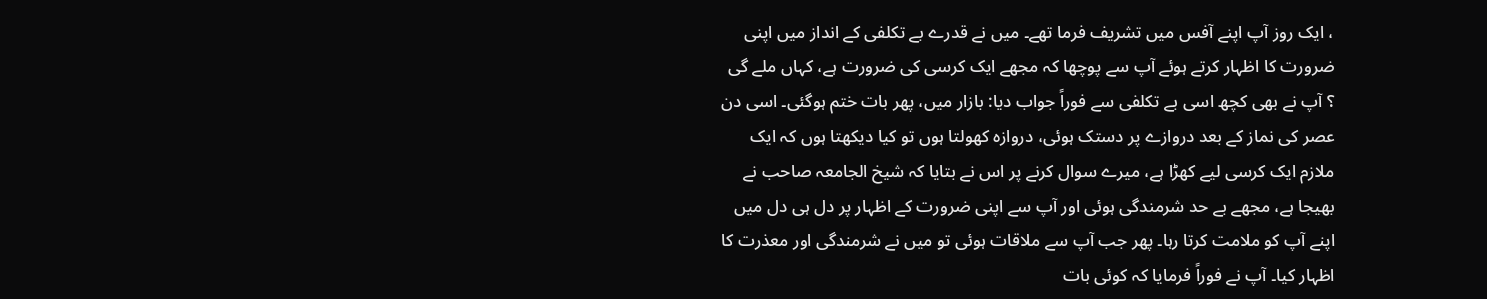، ایک روز آپ اپنے آفس میں تشریف فرما تھے۔ میں نے قدرے بے تکلفی کے انداز میں اپنی ضرورت کا اظہار کرتے ہوئے آپ سے پوچھا کہ مجھے ایک کرسی کی ضرورت ہے، کہاں ملے گی ؟ آپ نے بھی کچھ اسی بے تکلفی سے فوراً جواب دیا: بازار میں، پھر بات ختم ہوگئی۔ اسی دن عصر کی نماز کے بعد دروازے پر دستک ہوئی، دروازہ کھولتا ہوں تو کیا دیکھتا ہوں کہ ایک ملازم ایک کرسی لیے کھڑا ہے، میرے سوال کرنے پر اس نے بتایا کہ شیخ الجامعہ صاحب نے بھیجا ہے، مجھے بے حد شرمندگی ہوئی اور آپ سے اپنی ضرورت کے اظہار پر دل ہی دل میں اپنے آپ کو ملامت کرتا رہا۔ پھر جب آپ سے ملاقات ہوئی تو میں نے شرمندگی اور معذرت کا اظہار کیا۔ آپ نے فوراً فرمایا کہ کوئی بات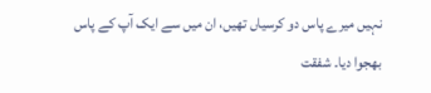نہیں میرے پاس دو کرسیاں تھیں، ان میں سے ایک آپ کے پاس بھجوا دیا۔ شفقت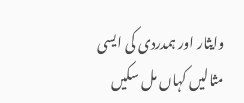وایثار اور ہمدردی کی ایسی مثالیں کہاں مل سکیں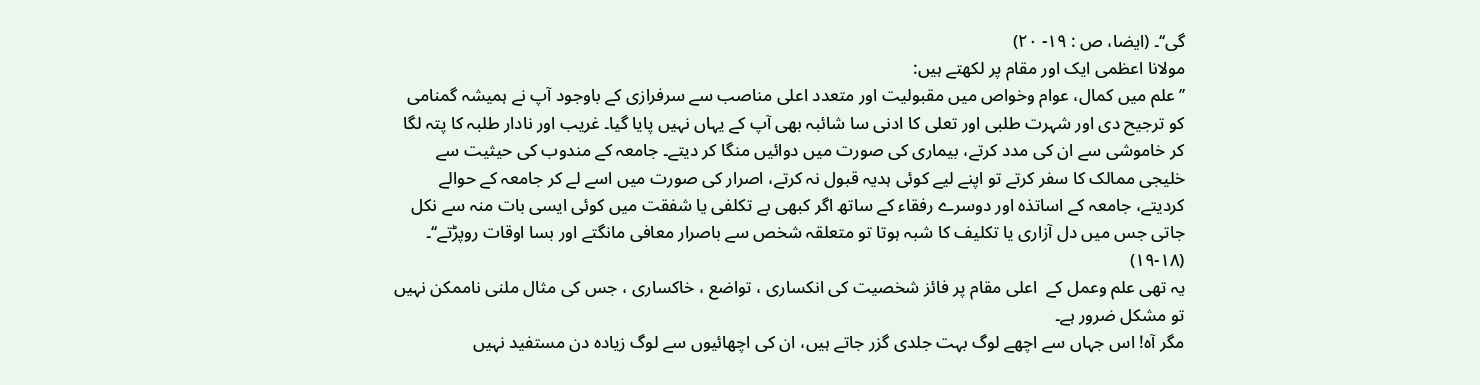گی‘‘۔ (ایضا، ص : ۱۹- ۲۰)
مولانا اعظمی ایک اور مقام پر لکھتے ہیں:
’’علم میں کمال، عوام وخواص میں مقبولیت اور متعدد اعلی مناصب سے سرفرازی کے باوجود آپ نے ہمیشہ گمنامی کو ترجیح دی اور شہرت طلبی اور تعلی کا ادنی سا شائبہ بھی آپ کے یہاں نہیں پایا گیا۔ غریب اور نادار طلبہ کا پتہ لگا کر خاموشی سے ان کی مدد کرتے، بیماری کی صورت میں دوائیں منگا کر دیتے۔ جامعہ کے مندوب کی حیثیت سے خلیجی ممالک کا سفر کرتے تو اپنے لیے کوئی ہدیہ قبول نہ کرتے، اصرار کی صورت میں اسے لے کر جامعہ کے حوالے کردیتے، جامعہ کے اساتذہ اور دوسرے رفقاء کے ساتھ اگر کبھی بے تکلفی یا شفقت میں کوئی ایسی بات منہ سے نکل جاتی جس میں دل آزاری یا تکلیف کا شبہ ہوتا تو متعلقہ شخص سے باصرار معافی مانگتے اور بسا اوقات روپڑتے‘‘۔  (۱۸-۱۹)
یہ تھی علم وعمل کے  اعلی مقام پر فائز شخصیت کی انکساری ، تواضع ، خاکساری ، جس کی مثال ملنی ناممکن نہیں تو مشکل ضرور ہے۔
مگر آہ! اس جہاں سے اچھے لوگ بہت جلدی گزر جاتے ہیں، ان کی اچھائیوں سے لوگ زیادہ دن مستفید نہیں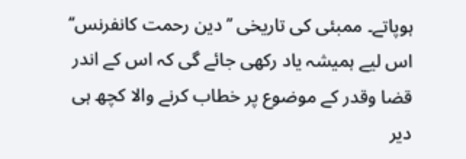ہوپاتے۔ ممبئی کی تاریخی ’’دین رحمت کانفرنس‘‘ اس لیے ہمیشہ یاد رکھی جائے گی کہ اس کے اندر قضا وقدر کے موضوع پر خطاب کرنے والا کچھ ہی دیر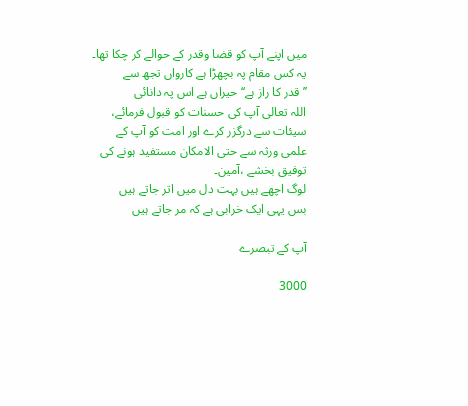میں اپنے آپ کو قضا وقدر کے حوالے کر چکا تھا۔
یہ کس مقام پہ بچھڑا ہے کارواں تجھ سے
’’قدر کا راز ہے‘‘ حیراں ہے اس پہ دانائی
اللہ تعالی آپ کی حسنات کو قبول فرمائے، سیئات سے درگزر کرے اور امت کو آپ کے علمی ورثہ سے حتی الامکان مستفید ہونے کی توفیق بخشے ،آمین۔
لوگ اچھے ہیں بہت دل میں اتر جاتے ہیں
بس یہی ایک خرابی ہے کہ مر جاتے ہیں

آپ کے تبصرے

3000